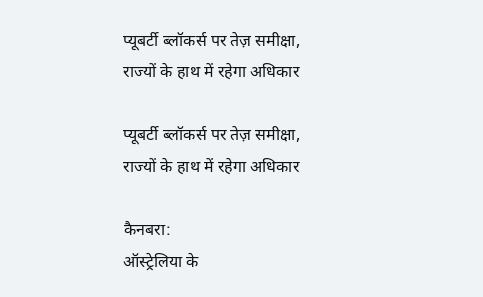प्यूबर्टी ब्लॉकर्स पर तेज़ समीक्षा, राज्यों के हाथ में रहेगा अधिकार

प्यूबर्टी ब्लॉकर्स पर तेज़ समीक्षा, राज्यों के हाथ में रहेगा अधिकार

कैनबरा:
ऑस्ट्रेलिया के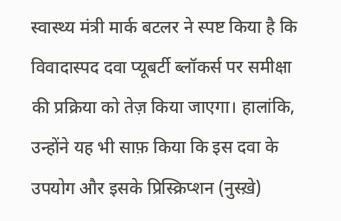स्वास्थ्य मंत्री मार्क बटलर ने स्पष्ट किया है कि विवादास्पद दवा प्यूबर्टी ब्लॉकर्स पर समीक्षा की प्रक्रिया को तेज़ किया जाएगा। हालांकि, उन्होंने यह भी साफ़ किया कि इस दवा के उपयोग और इसके प्रिस्क्रिप्शन (नुस्ख़े)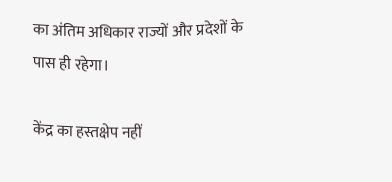का अंतिम अधिकार राज्यों और प्रदेशों के पास ही रहेगा।

केंद्र का हस्तक्षेप नहीं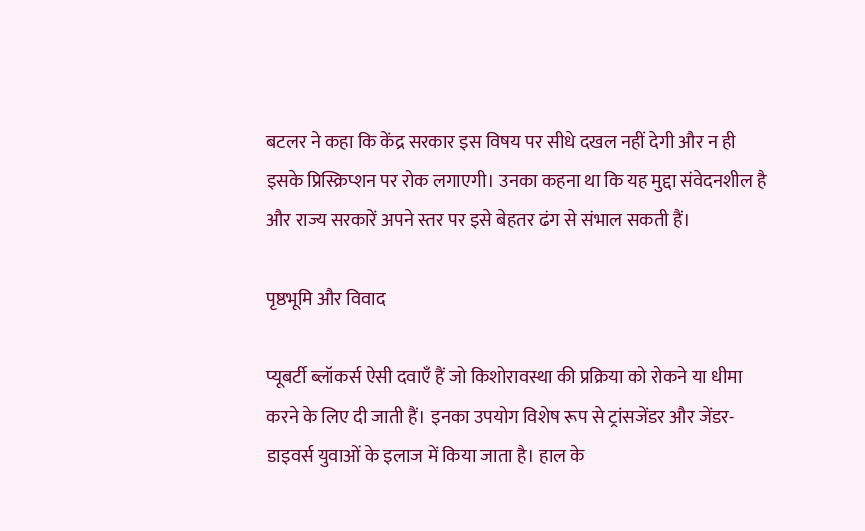बटलर ने कहा कि केंद्र सरकार इस विषय पर सीधे दखल नहीं देगी और न ही इसके प्रिस्क्रिप्शन पर रोक लगाएगी। उनका कहना था कि यह मुद्दा संवेदनशील है और राज्य सरकारें अपने स्तर पर इसे बेहतर ढंग से संभाल सकती हैं।

पृष्ठभूमि और विवाद

प्यूबर्टी ब्लॉकर्स ऐसी दवाएँ हैं जो किशोरावस्था की प्रक्रिया को रोकने या धीमा करने के लिए दी जाती हैं। इनका उपयोग विशेष रूप से ट्रांसजेंडर और जेंडर-डाइवर्स युवाओं के इलाज में किया जाता है। हाल के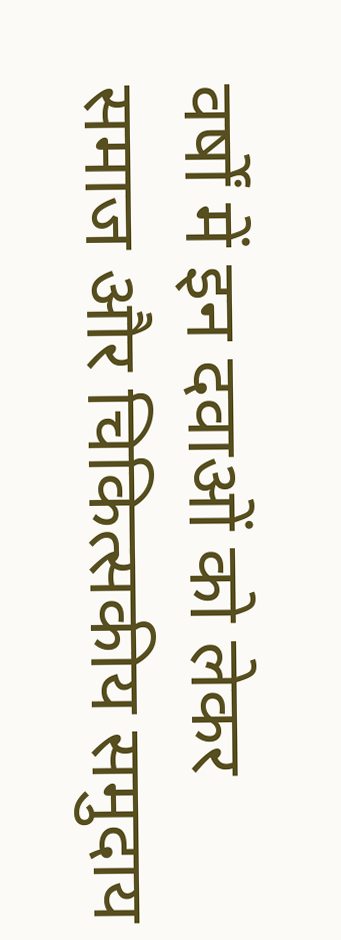वर्षों में इन दवाओं को लेकर समाज और चिकित्सकीय समुदाय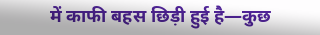में काफी बहस छिड़ी हुई है—कुछ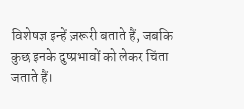विशेषज्ञ इन्हें ज़रूरी बताते हैं, जबकि कुछ इनके दुष्प्रभावों को लेकर चिंता जताते हैं।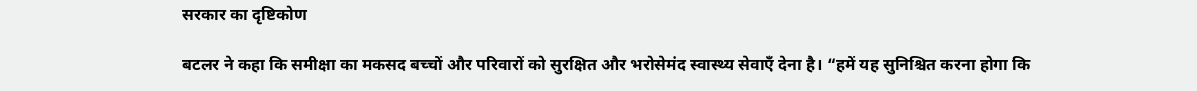सरकार का दृष्टिकोण

बटलर ने कहा कि समीक्षा का मकसद बच्चों और परिवारों को सुरक्षित और भरोसेमंद स्वास्थ्य सेवाएँ देना है। “हमें यह सुनिश्चित करना होगा कि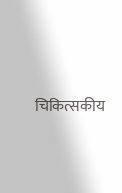चिकित्सकीय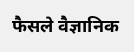फैसले वैज्ञानिक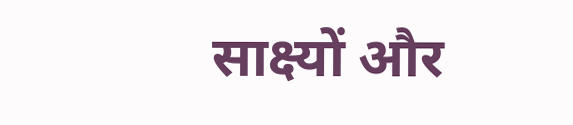साक्ष्यों और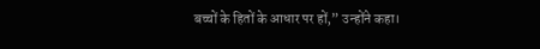बच्चों के हितों के आधार पर हों,” उन्होंने कहा।